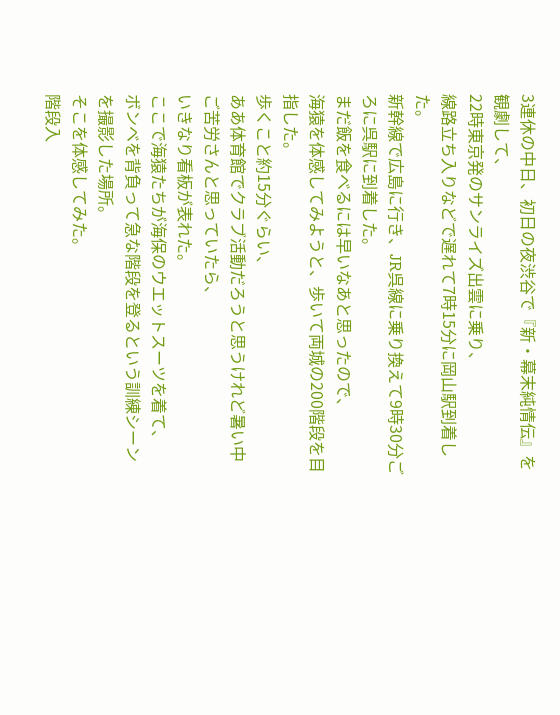3連休の中日、初日の夜渋谷で『新・幕末純情伝』を観劇して、
22時東京発のサンライズ出雲に乗り、
線路立ち入りなどで遅れて7時15分に岡山駅到着した。
新幹線で広島に行き、JR呉線に乗り換えて9時30分ごろに呉駅に到着した。
まだ飯を食べるには早いなあと思ったので、
海猿を体感してみようと、歩いて両城の200階段を目指した。
歩くこと約15分ぐらい、
ああ体育館でクラブ活動だろうと思うけれど暑い中ご苦労さんと思っていたら、
いきなり看板が表れた。
ここで海猿たちが海保のウエットスーツを着て、
ボンベを背負って急な階段を登るという訓練シーンを撮影した場所。
そこを体感してみた。
階段入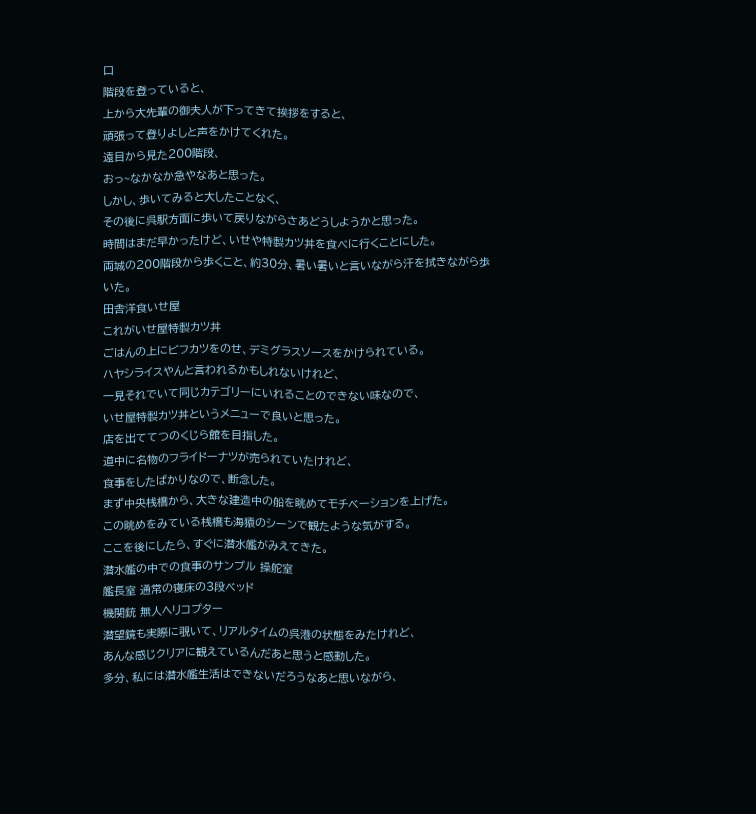口
階段を登っていると、
上から大先輩の御夫人が下ってきて挨拶をすると、
頑張って登りよしと声をかけてくれた。
遠目から見た200階段、
おっ~なかなか急やなあと思った。
しかし、歩いてみると大したことなく、
その後に呉駅方面に歩いて戻りながらさあどうしようかと思った。
時間はまだ早かったけど、いせや特製カツ丼を食べに行くことにした。
両城の200階段から歩くこと、約30分、暑い暑いと言いながら汗を拭きながら歩いた。
田舎洋食いせ屋
これがいせ屋特製カツ丼
ごはんの上にビフカツをのせ、デミグラスソースをかけられている。
ハヤシライスやんと言われるかもしれないけれど、
一見それでいて同じカテゴリーにいれることのできない味なので、
いせ屋特製カツ丼というメニューで良いと思った。
店を出ててつのくじら館を目指した。
道中に名物のフライドーナツが売られていたけれど、
食事をしたばかりなので、断念した。
まず中央桟橋から、大きな建造中の船を眺めてモチベーションを上げた。
この眺めをみている桟橋も海猿のシーンで観たような気がする。
ここを後にしたら、すぐに潜水艦がみえてきた。
潜水艦の中での食事のサンプル 操舵室
艦長室 通常の寝床の3段ベッド
機関銃 無人ヘリコプター
潜望鏡も実際に覗いて、リアルタイムの呉港の状態をみたけれど、
あんな感じクリアに観えているんだあと思うと感動した。
多分、私には潜水艦生活はできないだろうなあと思いながら、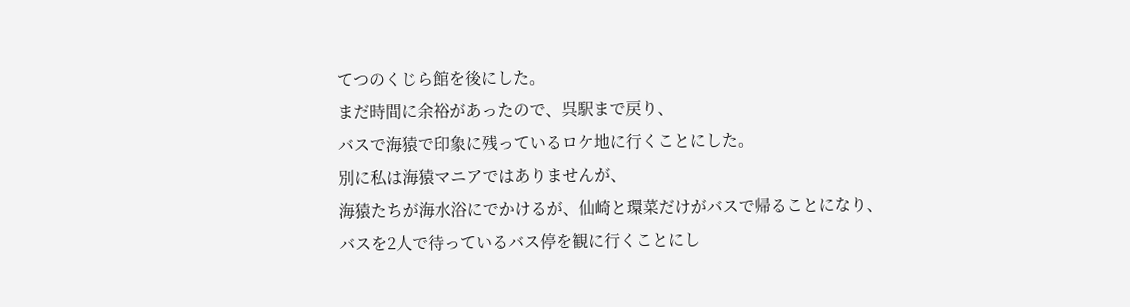てつのくじら館を後にした。
まだ時間に余裕があったので、呉駅まで戻り、
バスで海猿で印象に残っているロケ地に行くことにした。
別に私は海猿マニアではありませんが、
海猿たちが海水浴にでかけるが、仙崎と環菜だけがバスで帰ることになり、
バスを2人で待っているバス停を観に行くことにし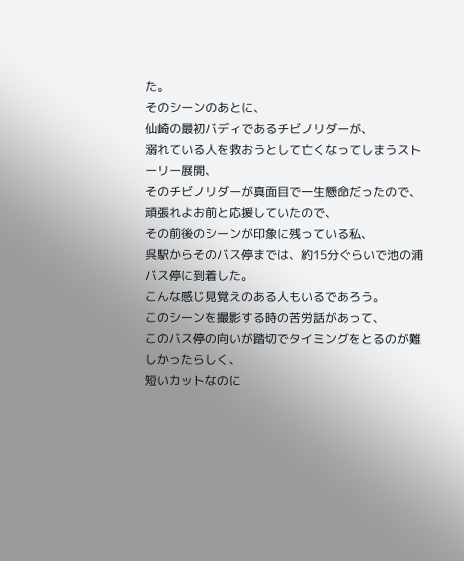た。
そのシーンのあとに、
仙崎の最初バディであるチビノリダーが、
溺れている人を救おうとして亡くなってしまうストーリー展開、
そのチビノリダーが真面目で一生懸命だったので、頑張れよお前と応援していたので、
その前後のシーンが印象に残っている私、
呉駅からそのバス停までは、約15分ぐらいで池の浦バス停に到着した。
こんな感じ見覚えのある人もいるであろう。
このシーンを撮影する時の苦労話があって、
このバス停の向いが踏切でタイミングをとるのが難しかったらしく、
短いカットなのに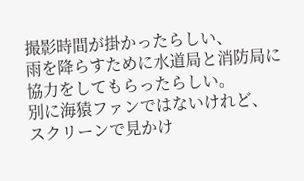撮影時間が掛かったらしい、
雨を降らすために水道局と消防局に協力をしてもらったらしい。
別に海猿ファンではないけれど、
スクリーンで見かけ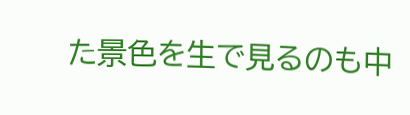た景色を生で見るのも中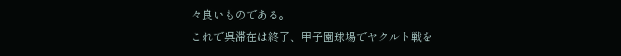々良いものである。
これで呉滞在は終了、甲子園球場でヤクルト戦を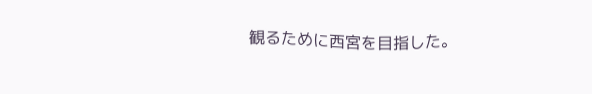観るために西宮を目指した。